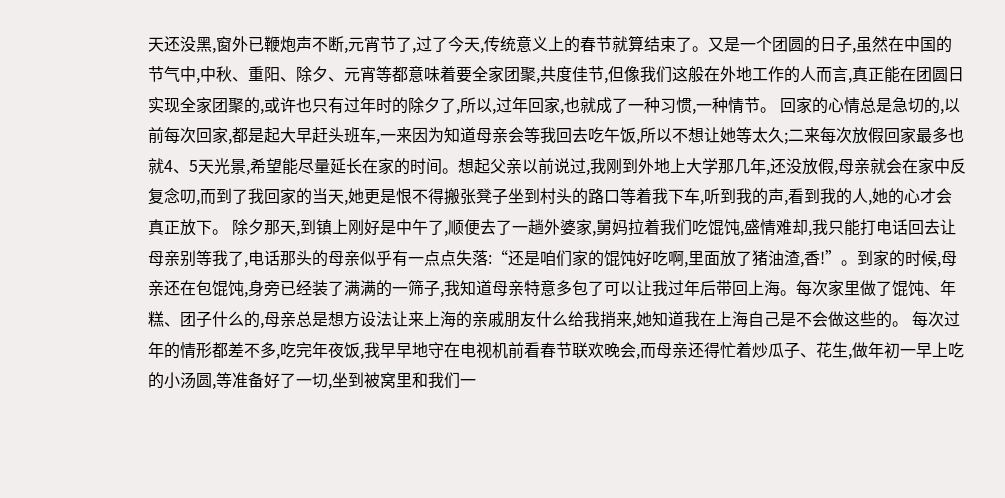天还没黑,窗外已鞭炮声不断,元宵节了,过了今天,传统意义上的春节就算结束了。又是一个团圆的日子,虽然在中国的节气中,中秋、重阳、除夕、元宵等都意味着要全家团聚,共度佳节,但像我们这般在外地工作的人而言,真正能在团圆日实现全家团聚的,或许也只有过年时的除夕了,所以,过年回家,也就成了一种习惯,一种情节。 回家的心情总是急切的,以前每次回家,都是起大早赶头班车,一来因为知道母亲会等我回去吃午饭,所以不想让她等太久;二来每次放假回家最多也就4、5天光景,希望能尽量延长在家的时间。想起父亲以前说过,我刚到外地上大学那几年,还没放假,母亲就会在家中反复念叨,而到了我回家的当天,她更是恨不得搬张凳子坐到村头的路口等着我下车,听到我的声,看到我的人,她的心才会真正放下。 除夕那天,到镇上刚好是中午了,顺便去了一趟外婆家,舅妈拉着我们吃馄饨,盛情难却,我只能打电话回去让母亲别等我了,电话那头的母亲似乎有一点点失落:“还是咱们家的馄饨好吃啊,里面放了猪油渣,香!”。到家的时候,母亲还在包馄饨,身旁已经装了满满的一筛子,我知道母亲特意多包了可以让我过年后带回上海。每次家里做了馄饨、年糕、团子什么的,母亲总是想方设法让来上海的亲戚朋友什么给我捎来,她知道我在上海自己是不会做这些的。 每次过年的情形都差不多,吃完年夜饭,我早早地守在电视机前看春节联欢晚会,而母亲还得忙着炒瓜子、花生,做年初一早上吃的小汤圆,等准备好了一切,坐到被窝里和我们一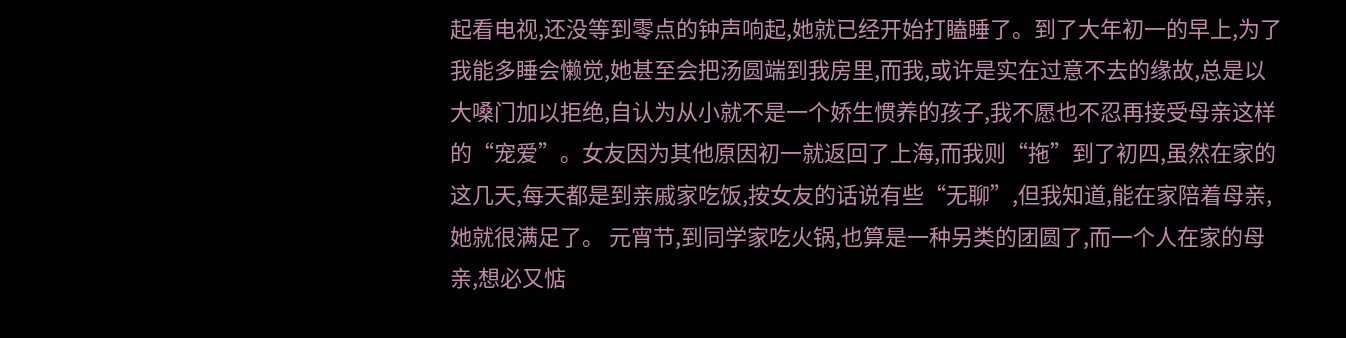起看电视,还没等到零点的钟声响起,她就已经开始打瞌睡了。到了大年初一的早上,为了我能多睡会懒觉,她甚至会把汤圆端到我房里,而我,或许是实在过意不去的缘故,总是以大嗓门加以拒绝,自认为从小就不是一个娇生惯养的孩子,我不愿也不忍再接受母亲这样的“宠爱”。女友因为其他原因初一就返回了上海,而我则“拖”到了初四,虽然在家的这几天,每天都是到亲戚家吃饭,按女友的话说有些“无聊”,但我知道,能在家陪着母亲,她就很满足了。 元宵节,到同学家吃火锅,也算是一种另类的团圆了,而一个人在家的母亲,想必又惦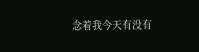念着我今天有没有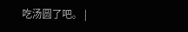吃汤圆了吧。 |